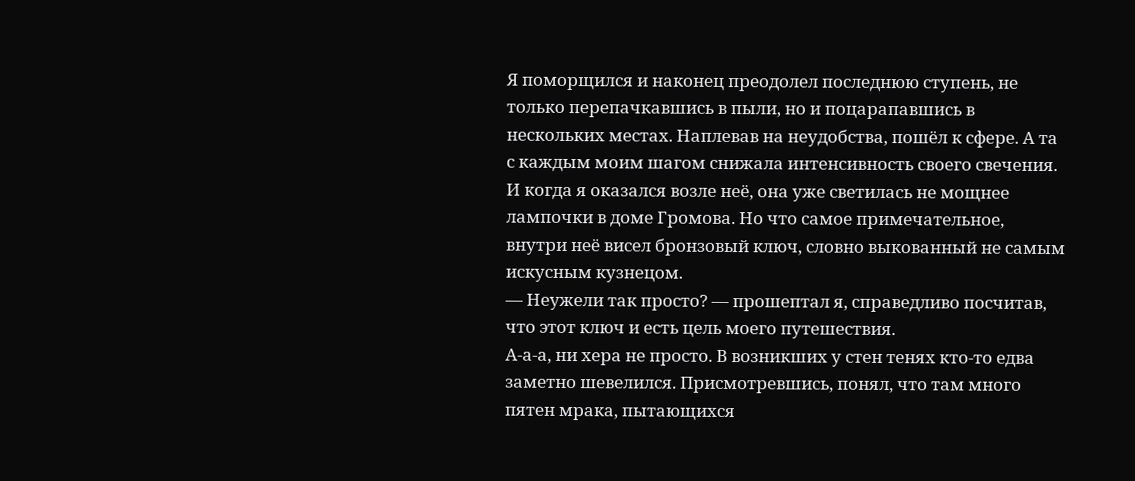Я поморщился и наконец преодолел последнюю ступень, не только перепачкавшись в пыли, но и поцарапавшись в нескольких местах. Наплевав на неудобства, пошёл к сфере. А та с каждым моим шагом снижала интенсивность своего свечения. И когда я оказался возле неё, она уже светилась не мощнее лампочки в доме Громова. Но что самое примечательное, внутри неё висел бронзовый ключ, словно выкованный не самым искусным кузнецом.
— Неужели так просто? — прошептал я, справедливо посчитав, что этот ключ и есть цель моего путешествия.
А-а-а, ни хера не просто. В возникших у стен тенях кто-то едва заметно шевелился. Присмотревшись, понял, что там много пятен мрака, пытающихся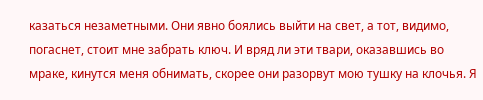казаться незаметными. Они явно боялись выйти на свет, а тот, видимо, погаснет, стоит мне забрать ключ. И вряд ли эти твари, оказавшись во мраке, кинутся меня обнимать, скорее они разорвут мою тушку на клочья. Я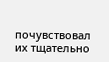почувствовал их тщательно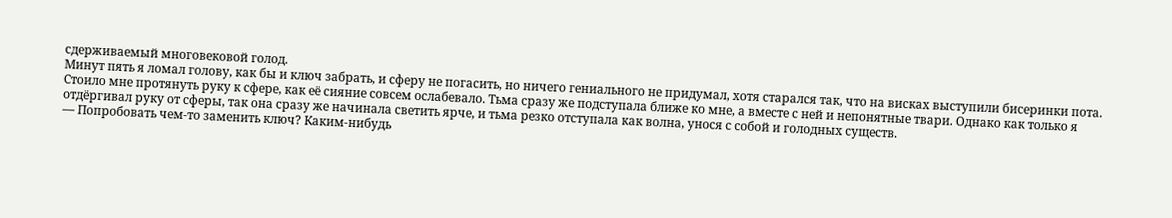сдерживаемый многовековой голод.
Минут пять я ломал голову, как бы и ключ забрать, и сферу не погасить, но ничего гениального не придумал, хотя старался так, что на висках выступили бисеринки пота.
Стоило мне протянуть руку к сфере, как её сияние совсем ослабевало. Тьма сразу же подступала ближе ко мне, а вместе с ней и непонятные твари. Однако как только я отдёргивал руку от сферы, так она сразу же начинала светить ярче, и тьма резко отступала как волна, унося с собой и голодных существ.
— Попробовать чем-то заменить ключ? Каким-нибудь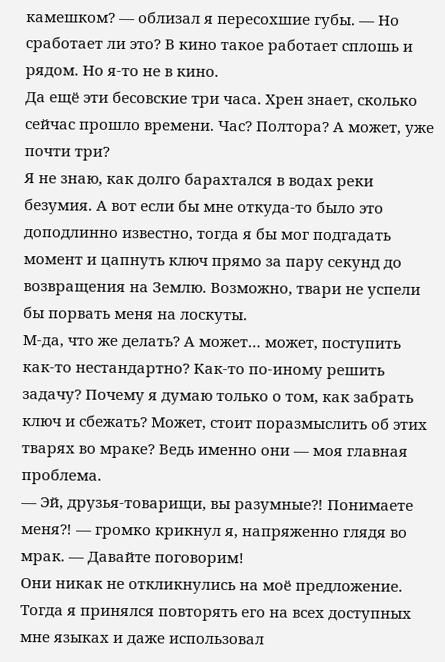камешком? — облизал я пересохшие губы. — Но сработает ли это? В кино такое работает сплошь и рядом. Но я-то не в кино.
Да ещё эти бесовские три часа. Хрен знает, сколько сейчас прошло времени. Час? Полтора? А может, уже почти три?
Я не знаю, как долго барахтался в водах реки безумия. А вот если бы мне откуда-то было это доподлинно известно, тогда я бы мог подгадать момент и цапнуть ключ прямо за пару секунд до возвращения на Землю. Возможно, твари не успели бы порвать меня на лоскуты.
М-да, что же делать? А может… может, поступить как-то нестандартно? Как-то по-иному решить задачу? Почему я думаю только о том, как забрать ключ и сбежать? Может, стоит поразмыслить об этих тварях во мраке? Ведь именно они — моя главная проблема.
— Эй, друзья-товарищи, вы разумные⁈ Понимаете меня⁈ — громко крикнул я, напряженно глядя во мрак. — Давайте поговорим!
Они никак не откликнулись на моё предложение. Тогда я принялся повторять его на всех доступных мне языках и даже использовал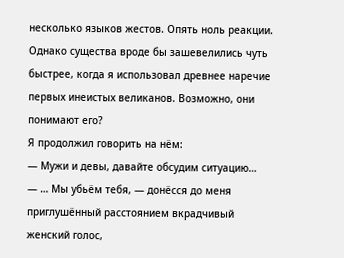несколько языков жестов. Опять ноль реакции.
Однако существа вроде бы зашевелились чуть быстрее, когда я использовал древнее наречие первых инеистых великанов. Возможно, они понимают его?
Я продолжил говорить на нём:
— Мужи и девы, давайте обсудим ситуацию…
— … Мы убьём тебя, — донёсся до меня приглушённый расстоянием вкрадчивый женский голос,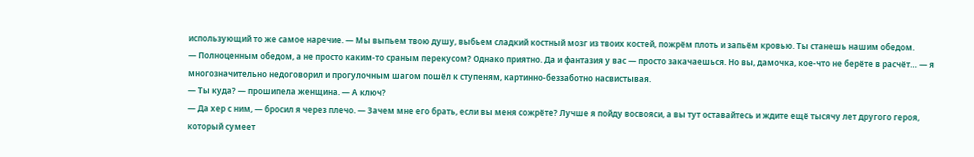использующий то же самое наречие. — Мы выпьем твою душу, выбьем сладкий костный мозг из твоих костей, пожрём плоть и запьём кровью. Ты станешь нашим обедом.
— Полноценным обедом, а не просто каким-то сраным перекусом? Однако приятно. Да и фантазия у вас — просто закачаешься. Но вы, дамочка, кое-что не берёте в расчёт… — я многозначительно недоговорил и прогулочным шагом пошёл к ступеням, картинно-беззаботно насвистывая.
— Ты куда? — прошипела женщина. — А ключ?
— Да хер с ним, — бросил я через плечо. — Зачем мне его брать, если вы меня сожрёте? Лучше я пойду восвояси, а вы тут оставайтесь и ждите ещё тысячу лет другого героя, который сумеет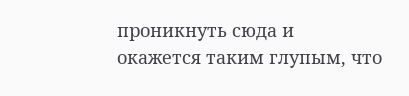проникнуть сюда и окажется таким глупым, что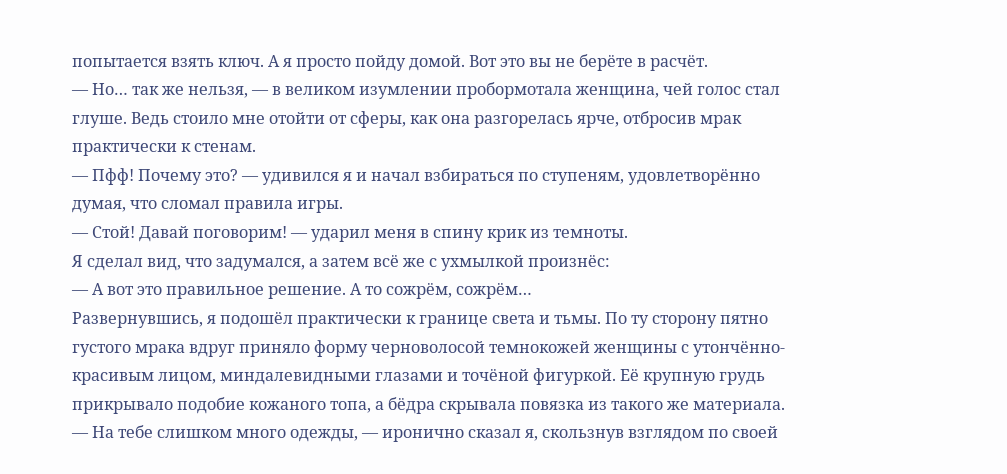попытается взять ключ. А я просто пойду домой. Вот это вы не берёте в расчёт.
— Но… так же нельзя, — в великом изумлении пробормотала женщина, чей голос стал глуше. Ведь стоило мне отойти от сферы, как она разгорелась ярче, отбросив мрак практически к стенам.
— Пфф! Почему это? — удивился я и начал взбираться по ступеням, удовлетворённо думая, что сломал правила игры.
— Стой! Давай поговорим! — ударил меня в спину крик из темноты.
Я сделал вид, что задумался, а затем всё же с ухмылкой произнёс:
— А вот это правильное решение. А то сожрём, сожрём…
Развернувшись, я подошёл практически к границе света и тьмы. По ту сторону пятно густого мрака вдруг приняло форму черноволосой темнокожей женщины с утончённо-красивым лицом, миндалевидными глазами и точёной фигуркой. Её крупную грудь прикрывало подобие кожаного топа, а бёдра скрывала повязка из такого же материала.
— На тебе слишком много одежды, — иронично сказал я, скользнув взглядом по своей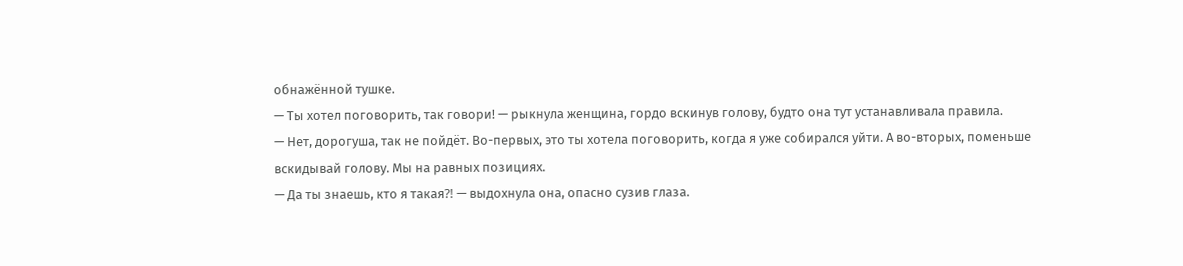обнажённой тушке.
— Ты хотел поговорить, так говори! — рыкнула женщина, гордо вскинув голову, будто она тут устанавливала правила.
— Нет, дорогуша, так не пойдёт. Во-первых, это ты хотела поговорить, когда я уже собирался уйти. А во-вторых, поменьше вскидывай голову. Мы на равных позициях.
— Да ты знаешь, кто я такая⁈ — выдохнула она, опасно сузив глаза.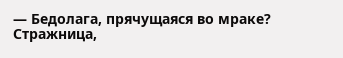— Бедолага, прячущаяся во мраке? Стражница,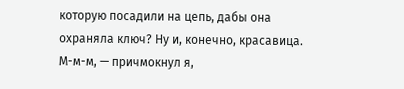которую посадили на цепь, дабы она охраняла ключ? Ну и, конечно, красавица. М-м-м, — причмокнул я,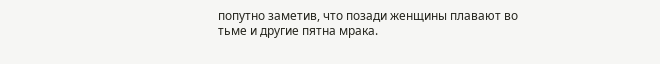попутно заметив, что позади женщины плавают во тьме и другие пятна мрака.